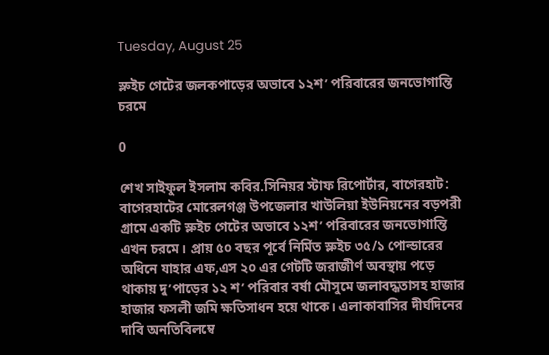Tuesday, August 25

স্লুইচ গেটের জলকপাড়ের অভাবে ১২শ’ পরিবারের জনভোগান্তি চরমে

0

শেখ সাইফুল ইসলাম কবির.সিনিয়র স্টাফ রিপোর্টার, বাগেরহাট: বাগেরহাটের মোরেলগঞ্জ উপজেলার খাউলিয়া ইউনিয়নের বড়পরী গ্রামে একটি স্লুইচ গেটের অভাবে ১২শ’ পরিবারের জনভোগান্তি এখন চরমে। প্রায় ৫০ বছর পূর্বে নির্মিত স্লুইচ ৩৫/১ পোল্ডারের অধিনে যাহার এফ,এস ২০ এর গেটটি জরাজীর্ণ অবস্থায় পড়ে থাকায় দু’পাড়ের ১২ শ’ পরিবার বর্ষা মৌসুমে জলাবদ্ধতাসহ হাজার হাজার ফসলী জমি ক্ষতিসাধন হয়ে থাকে। এলাকাবাসির দীর্ঘদিনের দাবি অনতিবিলম্বে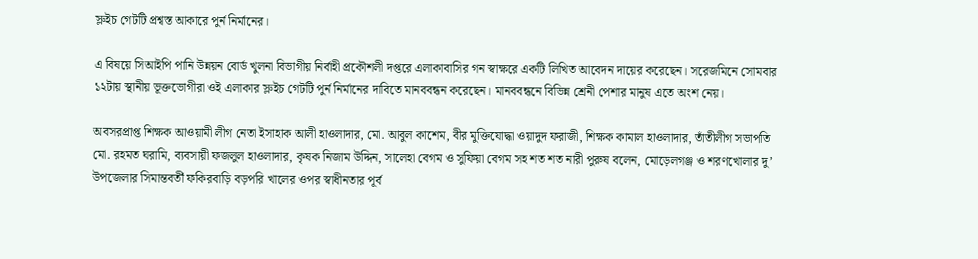স্লুইচ গেটটি প্রশ্বস্ত আকারে পুর্ন নির্মানের।

এ বিষয়ে সিআইপি পানি উন্নয়ন বোর্ড খুলনা বিভাগীয় নির্বাহী প্রকৌশলী দপ্তরে এলাকাবাসির গন স্বাক্ষরে একটি লিখিত আবেদন দায়ের করেছেন। সরেজমিনে সোমবার ১২টায় স্থানীয় ভূক্তভোগীরা ওই এলাকার স্লুইচ গেটটি পুর্ন নির্মানের দাবিতে মানববন্ধন করেছেন। মানববন্ধনে বিভিন্ন শ্রেনী পেশার মানুষ এতে অংশ নেয়।

অবসরপ্রাপ্ত শিক্ষক আওয়ামী লীগ নেতা ইসাহাক আলী হাওলাদার, মো. আবুল কাশেম, বীর মুক্তিযোদ্ধা ওয়াদুদ ফরাজী, শিক্ষক কামাল হাওলাদার, তাঁতীলীগ সভাপতি মো. রহমত ঘরামি, ব্যবসায়ী ফজলুল হাওলাদার, কৃষক নিজাম উদ্দিন, সালেহা বেগম ও সুফিয়া বেগম সহ শত শত নারী পুরুষ বলেন, মোড়েলগঞ্জ ও শরণখোলার দু’ উপজেলার সিমান্তবর্তী ফকিরবাড়ি বড়পরি খালের ওপর স্বাধীনতার পূর্ব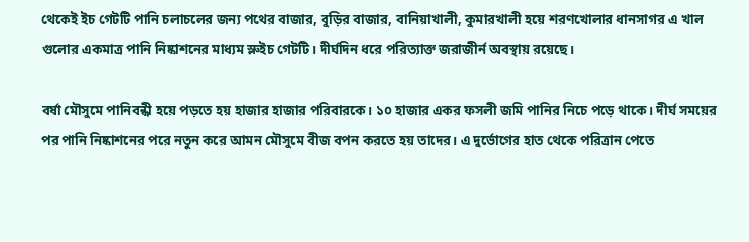থেকেই ইচ গেটটি পানি চলাচলের জন্য পথের বাজার, বুড়ির বাজার, বানিয়াখালী, কুমারখালী হয়ে শরণখোলার ধানসাগর এ খাল গুলোর একমাত্র পানি নিষ্কাশনের মাধ্যম স্লুইচ গেটটি। দীর্ঘদিন ধরে পরিত্যাক্ত জরাজীর্ন অবস্থায় রয়েছে।

বর্ষা মৌসুমে পানিবন্ধী হয়ে পড়তে হয় হাজার হাজার পরিবারকে। ১০ হাজার একর ফসলী জমি পানির নিচে পড়ে থাকে। দীর্ঘ সময়ের পর পানি নিষ্কাশনের পরে নতুন করে আমন মৌসুমে বীজ বপন করতে হয় তাদের। এ দুর্ভোগের হাত থেকে পরিত্রান পেতে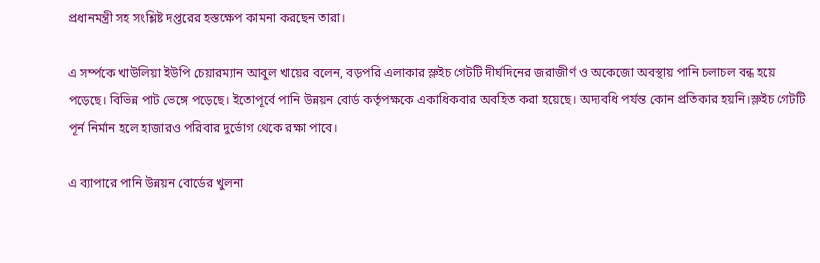প্রধানমন্ত্রী সহ সংশ্লিষ্ট দপ্তরের হস্তক্ষেপ কামনা করছেন তারা।

এ সর্ম্পকে খাউলিয়া ইউপি চেয়ারম্যান আবুল খায়ের বলেন, বড়পরি এলাকার স্লুইচ গেটটি দীর্ঘদিনের জরাজীর্ণ ও অকেজো অবস্থায় পানি চলাচল বন্ধ হয়ে পড়েছে। বিভিন্ন পাট ভেঙ্গে পড়েছে। ইতোপূর্বে পানি উন্নয়ন বোর্ড কর্তৃপক্ষকে একাধিকবার অবহিত করা হয়েছে। অদ্যবধি পর্যন্ত কোন প্রতিকার হয়নি।স্লুইচ গেটটি পূর্ন নির্মান হলে হাজারও পরিবার দুর্ভোগ থেকে রক্ষা পাবে।

এ ব্যাপারে পানি উন্নয়ন বোর্ডের খুলনা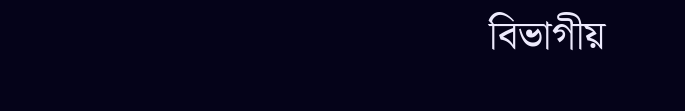বিভাগীয়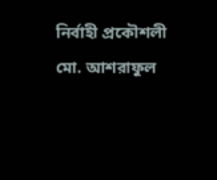নির্বাহী প্রকৌশলী মো. আশরাফুল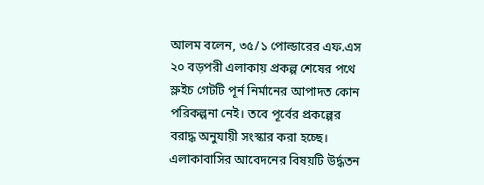আলম বলেন, ৩৫/১ পোল্ডারের এফ.এস ২০ বড়পরী এলাকায় প্রকল্প শেষের পথে স্লুইচ গেটটি পূর্ন নির্মানের আপাদত কোন পরিকল্পনা নেই। তবে পূর্বের প্রকল্পের বরাদ্ধ অনুযায়ী সংস্কার করা হচ্ছে। এলাকাবাসির আবেদনের বিষয়টি উর্দ্ধতন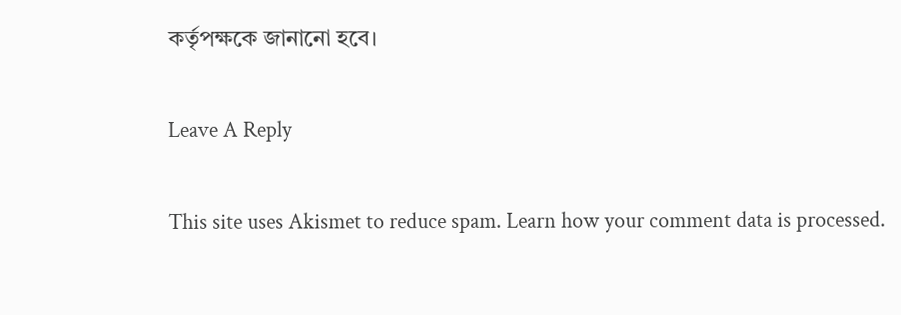কর্তৃপক্ষকে জানানো হবে।

Leave A Reply

This site uses Akismet to reduce spam. Learn how your comment data is processed.